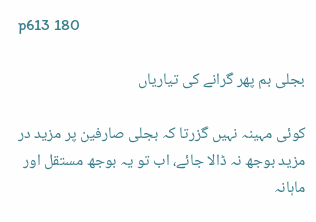p613 180

بجلی بم پھر گرانے کی تیاریاں

کوئی مہینہ نہیں گزرتا کہ بجلی صارفین پر مزید در مزید بوجھ نہ ڈالا جائے، اب تو یہ بوجھ مستقل اور ماہانہ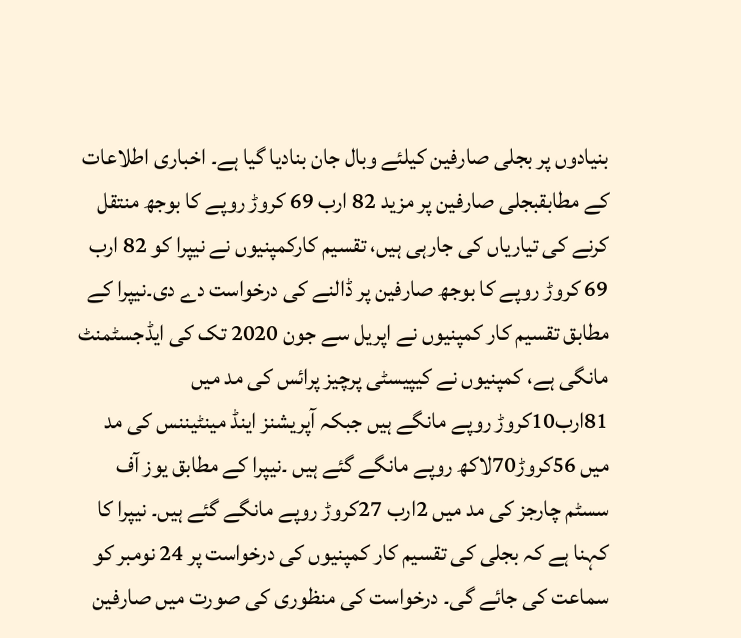بنیادوں پر بجلی صارفین کیلئے وبال جان بنادیا گیا ہے۔ اخباری اطلاعات کے مطابقبجلی صارفین پر مزید 82 ارب 69 کروڑ روپے کا بوجھ منتقل کرنے کی تیاریاں کی جارہی ہیں، تقسیم کارکمپنیوں نے نیپرا کو 82 ارب 69 کروڑ روپے کا بوجھ صارفین پر ڈالنے کی درخواست دے دی۔نیپرا کے مطابق تقسیم کار کمپنیوں نے اپریل سے جون 2020 تک کی ایڈجسٹمنٹ مانگی ہے، کمپنیوں نے کیپیسٹی پرچیز پرائس کی مد میں 81ارب10کروڑ روپے مانگے ہیں جبکہ آپریشنز اینڈ مینٹیننس کی مد میں 56کروڑ70لاکھ روپے مانگے گئے ہیں ۔نیپرا کے مطابق یوز آف سسٹم چارجز کی مد میں 2ارب 27کروڑ روپے مانگے گئے ہیں۔ نیپرا کا کہنا ہے کہ بجلی کی تقسیم کار کمپنیوں کی درخواست پر 24 نومبر کو سماعت کی جائے گی۔ درخواست کی منظوری کی صورت میں صارفین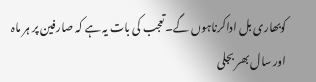کوبھاری بل اداکرناہوں گے۔تعجب کی بات یہ ہے کہ صارفین پر ہر ماہ اور سال بھر بجلی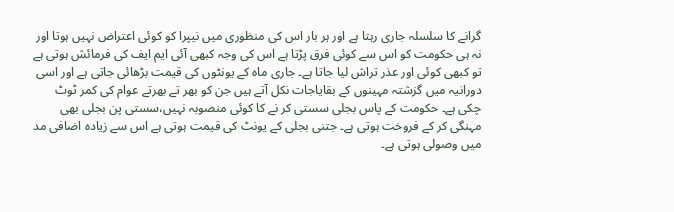گرانے کا سلسلہ جاری رہتا ہے اور ہر بار اس کی منظوری میں نیپرا کو کوئی اعتراض نہیں ہوتا اور نہ ہی حکومت کو اس سے کوئی فرق پڑتا ہے اس کی وجہ کبھی آئی ایم ایف کی فرمائش ہوتی ہے تو کبھی کوئی اور عذر تراش لیا جاتا ہے۔ جاری ماہ کے یونٹوں کی قیمت بڑھائی جاتی ہے اور اسی دورانیہ میں گزشتہ مہینوں کے بقایاجات نکل آتے ہیں جن کو بھر تے بھرتے عوام کی کمر ٹوٹ چکی ہے۔ حکومت کے پاس بجلی سستی کر نے کا کوئی منصوبہ نہیں،سستی پن بجلی بھی مہنگی کر کے فروخت ہوتی ہے۔ جتنی بجلی کے یونٹ کی قیمت ہوتی ہے اس سے زیادہ اضافی مد میں وصولی ہوتی ہے۔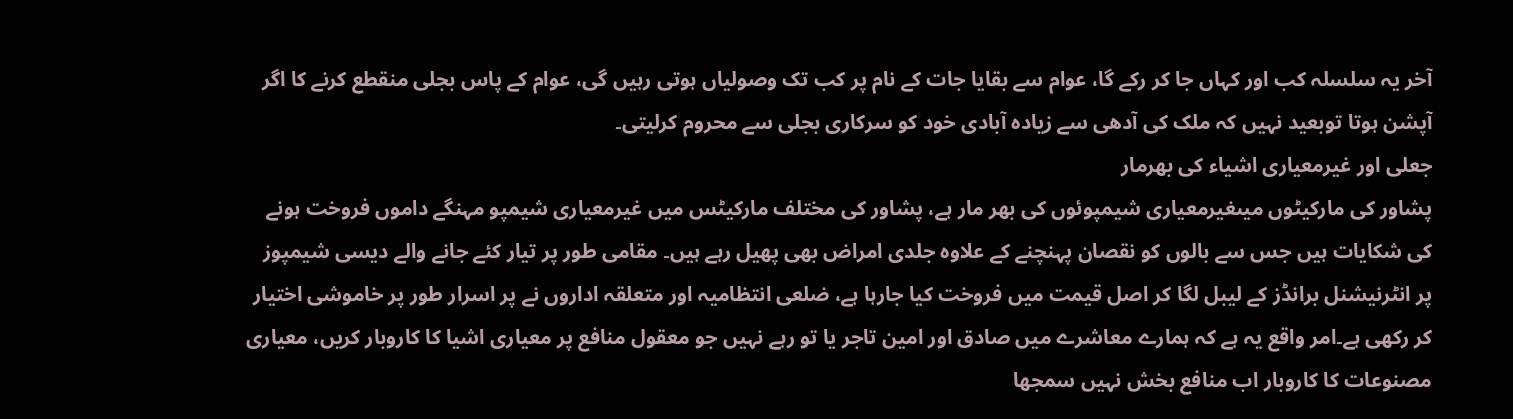آخر یہ سلسلہ کب اور کہاں جا کر رکے گا، عوام سے بقایا جات کے نام پر کب تک وصولیاں ہوتی رہیں گی، عوام کے پاس بجلی منقطع کرنے کا اگر آپشن ہوتا توبعید نہیں کہ ملک کی آدھی سے زیادہ آبادی خود کو سرکاری بجلی سے محروم کرلیتی۔
جعلی اور غیرمعیاری اشیاء کی بھرمار
پشاور کی مارکیٹوں میںغیرمعیاری شیمپوئوں کی بھر مار ہے، پشاور کی مختلف مارکیٹس میں غیرمعیاری شیمپو مہنگے داموں فروخت ہونے کی شکایات ہیں جس سے بالوں کو نقصان پہنچنے کے علاوہ جلدی امراض بھی پھیل رہے ہیں۔ مقامی طور پر تیار کئے جانے والے دیسی شیمپوز پر انٹرنیشنل برانڈز کے لیبل لگا کر اصل قیمت میں فروخت کیا جارہا ہے، ضلعی انتظامیہ اور متعلقہ اداروں نے پر اسرار طور پر خاموشی اختیار کر رکھی ہے۔امر واقع یہ ہے کہ ہمارے معاشرے میں صادق اور امین تاجر یا تو رہے نہیں جو معقول منافع پر معیاری اشیا کا کاروبار کریں، معیاری مصنوعات کا کاروبار اب منافع بخش نہیں سمجھا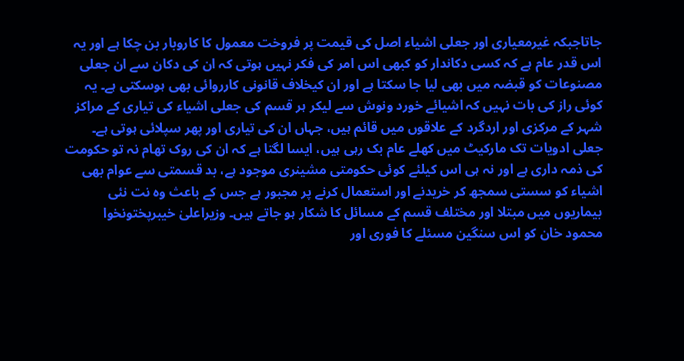جاتاجبکہ غیرمعیاری اور جعلی اشیاء اصل کی قیمت پر فروخت معمول کا کاروبار بن چکا ہے اور یہ اس قدر عام ہے کہ کسی دکاندار کو کبھی اس امر کی فکر نہیں ہوتی کہ ان کی دکان سے ان جعلی مصنوعات کو قبضہ میں بھی لیا جا سکتا ہے اور ان کیخلاف قانونی کارروائی بھی ہوسکتی ہے۔ یہ کوئی راز کی بات نہیں کہ اشیائے خورد ونوش سے لیکر ہر قسم کی جعلی اشیاء کی تیاری کے مراکز شہر کے مرکزی اور اردگرد کے علاقوں میں قائم ہیں، جہاں ان کی تیاری اور پھر سپلائی ہوتی ہے۔ جعلی ادویات تک مارکیٹ میں کھلے عام بک رہی ہیں، ایسا لگتا ہے کہ ان کی روک تھام نہ تو حکومت کی ذمہ داری ہے اور نہ ہی اس کیلئے کوئی حکومتی مشینری موجود ہے، بد قسمتی سے عوام بھی اشیاء کو سستی سمجھ کر خریدنے اور استعمال کرنے پر مجبور ہے جس کے باعث وہ نت نئی بیماریوں میں مبتلا اور مختلف قسم کے مسائل کا شکار ہو جاتے ہیں۔ وزیراعلیٰ خیبرپختونخوا محمود خان کو اس سنگین مسئلے کا فوری اور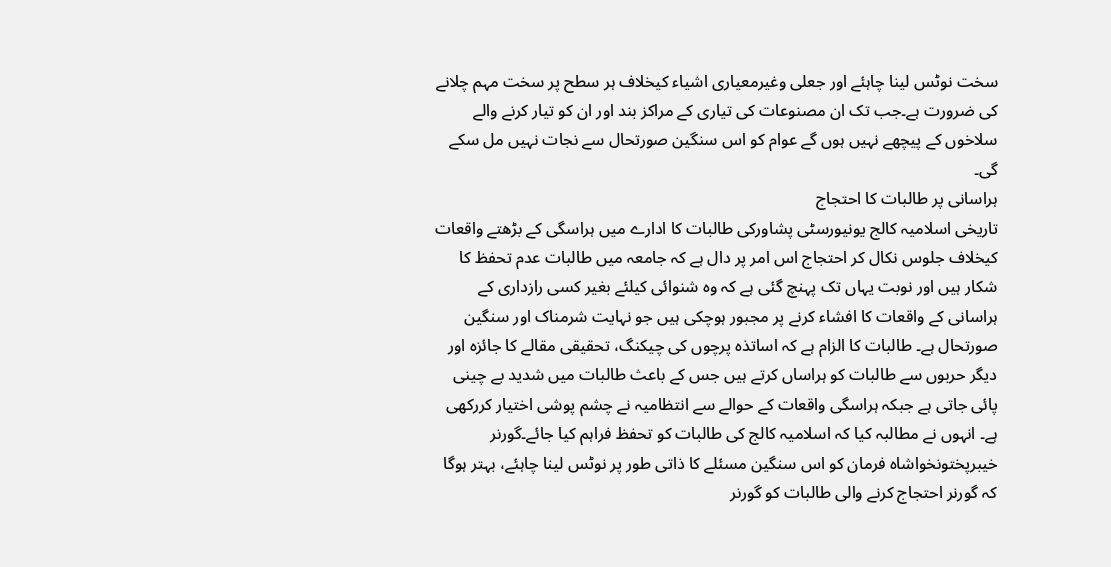سخت نوٹس لینا چاہئے اور جعلی وغیرمعیاری اشیاء کیخلاف ہر سطح پر سخت مہم چلانے کی ضرورت ہے۔جب تک ان مصنوعات کی تیاری کے مراکز بند اور ان کو تیار کرنے والے سلاخوں کے پیچھے نہیں ہوں گے عوام کو اس سنگین صورتحال سے نجات نہیں مل سکے گی۔
ہراسانی پر طالبات کا احتجاج
تاریخی اسلامیہ کالج یونیورسٹی پشاورکی طالبات کا ادارے میں ہراسگی کے بڑھتے واقعات کیخلاف جلوس نکال کر احتجاج اس امر پر دال ہے کہ جامعہ میں طالبات عدم تحفظ کا شکار ہیں اور نوبت یہاں تک پہنچ گئی ہے کہ وہ شنوائی کیلئے بغیر کسی رازداری کے ہراسانی کے واقعات کا افشاء کرنے پر مجبور ہوچکی ہیں جو نہایت شرمناک اور سنگین صورتحال ہے۔ طالبات کا الزام ہے کہ اساتذہ پرچوں کی چیکنگ، تحقیقی مقالے کا جائزہ اور دیگر حربوں سے طالبات کو ہراساں کرتے ہیں جس کے باعث طالبات میں شدید بے چینی پائی جاتی ہے جبکہ ہراسگی واقعات کے حوالے سے انتظامیہ نے چشم پوشی اختیار کررکھی ہے۔ انہوں نے مطالبہ کیا کہ اسلامیہ کالج کی طالبات کو تحفظ فراہم کیا جائے۔گورنر خیبرپختونخواشاہ فرمان کو اس سنگین مسئلے کا ذاتی طور پر نوٹس لینا چاہئے، بہتر ہوگا کہ گورنر احتجاج کرنے والی طالبات کو گورنر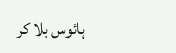ہائوس بلا کر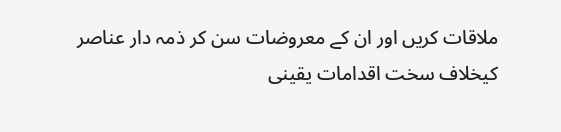ملاقات کریں اور ان کے معروضات سن کر ذمہ دار عناصر کیخلاف سخت اقدامات یقینی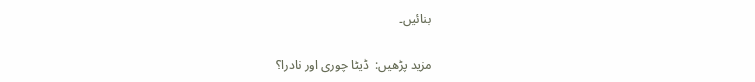بنائیں۔

مزید پڑھیں:  ڈیٹا چوری اور نادرا؟